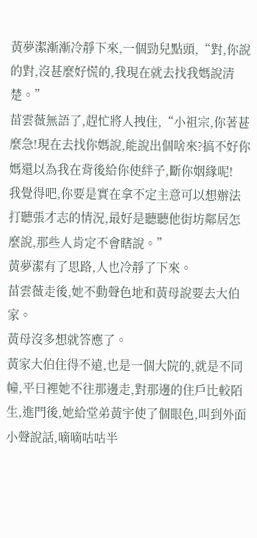黃夢潔漸漸冷靜下來,一個勁兒點頭,“對,你說的對,沒甚麼好慌的,我現在就去找我媽說清楚。”
苗雲薇無語了,趕忙將人拽住,“小祖宗,你著甚麼急!現在去找你媽說,能說出個啥來?搞不好你媽還以為我在背後給你使絆子,斷你姻緣呢!
我覺得吧,你要是實在拿不定主意可以想辦法打聽張才志的情況,最好是聽聽他街坊鄰居怎麼說,那些人肯定不會瞎說。”
黃夢潔有了思路,人也冷靜了下來。
苗雲薇走後,她不動聲色地和黃母說要去大伯家。
黃母沒多想就答應了。
黃家大伯住得不遠,也是一個大院的,就是不同幢,平日裡她不往那邊走,對那邊的住戶比較陌生,進門後,她給堂弟黃宇使了個眼色,叫到外面小聲說話,嘀嘀咕咕半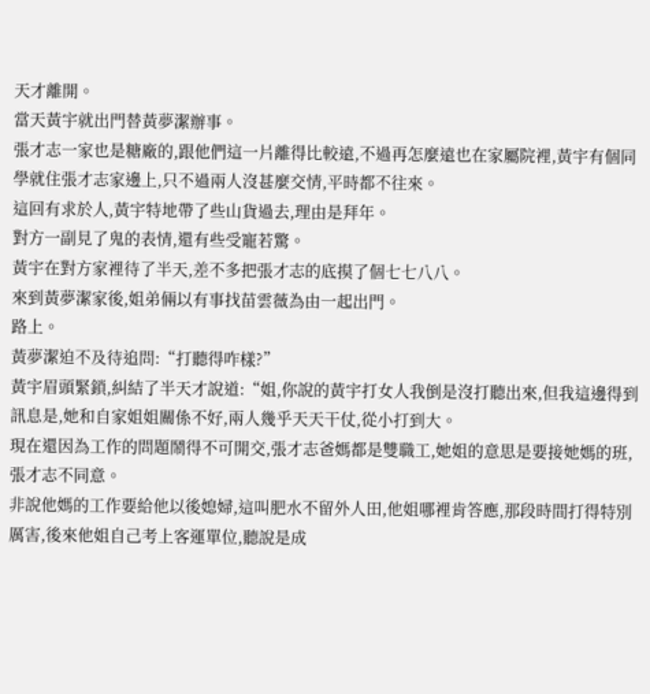天才離開。
當天黃宇就出門替黃夢潔辦事。
張才志一家也是糖廠的,跟他們這一片離得比較遠,不過再怎麼遠也在家屬院裡,黃宇有個同學就住張才志家邊上,只不過兩人沒甚麼交情,平時都不往來。
這回有求於人,黃宇特地帶了些山貨過去,理由是拜年。
對方一副見了鬼的表情,還有些受寵若驚。
黃宇在對方家裡待了半天,差不多把張才志的底摸了個七七八八。
來到黃夢潔家後,姐弟倆以有事找苗雲薇為由一起出門。
路上。
黃夢潔迫不及待追問:“打聽得咋樣?”
黃宇眉頭緊鎖,糾結了半天才說道:“姐,你說的黃宇打女人我倒是沒打聽出來,但我這邊得到訊息是,她和自家姐姐關係不好,兩人幾乎天天干仗,從小打到大。
現在還因為工作的問題鬧得不可開交,張才志爸媽都是雙職工,她姐的意思是要接她媽的班,張才志不同意。
非說他媽的工作要給他以後媳婦,這叫肥水不留外人田,他姐哪裡肯答應,那段時間打得特別厲害,後來他姐自己考上客運單位,聽說是成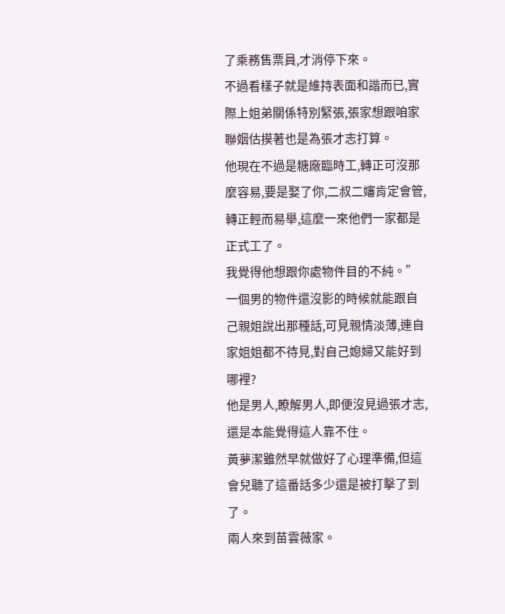了乘務售票員,才消停下來。
不過看樣子就是維持表面和諧而已,實際上姐弟關係特別緊張,張家想跟咱家聯姻估摸著也是為張才志打算。
他現在不過是糖廠臨時工,轉正可沒那麼容易,要是娶了你,二叔二嬸肯定會管,轉正輕而易舉,這麼一來他們一家都是正式工了。
我覺得他想跟你處物件目的不純。”
一個男的物件還沒影的時候就能跟自己親姐說出那種話,可見親情淡薄,連自家姐姐都不待見,對自己媳婦又能好到哪裡?
他是男人,瞭解男人,即便沒見過張才志,還是本能覺得這人靠不住。
黃夢潔雖然早就做好了心理準備,但這會兒聽了這番話多少還是被打擊了到了。
兩人來到苗雲薇家。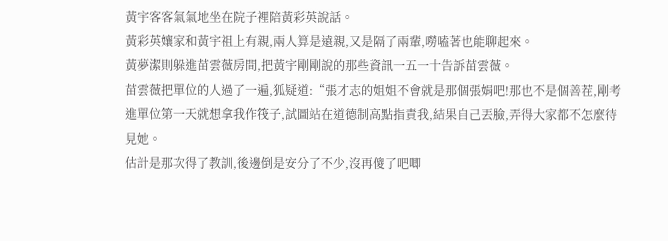黃宇客客氣氣地坐在院子裡陪黃彩英說話。
黃彩英孃家和黃宇祖上有親,兩人算是遠親,又是隔了兩輩,嘮嗑著也能聊起來。
黃夢潔則躲進苗雲薇房間,把黃宇剛剛說的那些資訊一五一十告訴苗雲薇。
苗雲薇把單位的人過了一遍,狐疑道:“張才志的姐姐不會就是那個張娟吧!那也不是個善茬,剛考進單位第一天就想拿我作筏子,試圖站在道德制高點指責我,結果自己丟臉,弄得大家都不怎麼待見她。
估計是那次得了教訓,後邊倒是安分了不少,沒再傻了吧唧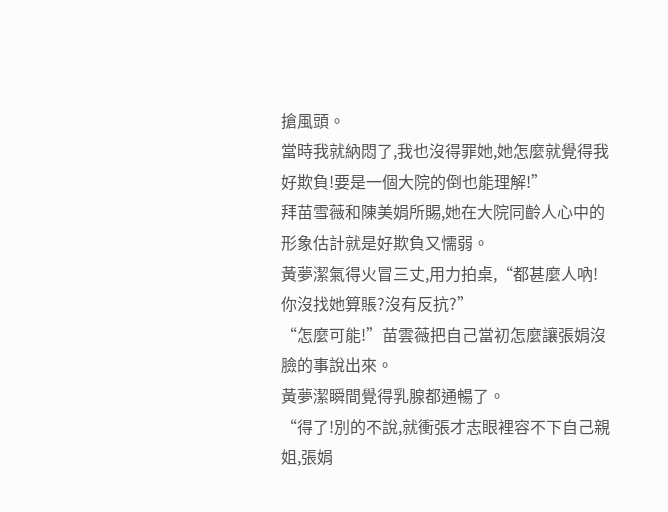搶風頭。
當時我就納悶了,我也沒得罪她,她怎麼就覺得我好欺負!要是一個大院的倒也能理解!”
拜苗雪薇和陳美娟所賜,她在大院同齡人心中的形象估計就是好欺負又懦弱。
黃夢潔氣得火冒三丈,用力拍桌,“都甚麼人吶!你沒找她算賬?沒有反抗?”
“怎麼可能!”苗雲薇把自己當初怎麼讓張娟沒臉的事說出來。
黃夢潔瞬間覺得乳腺都通暢了。
“得了!別的不說,就衝張才志眼裡容不下自己親姐,張娟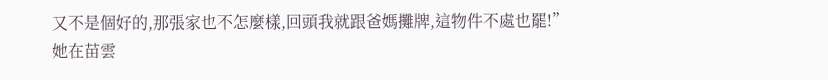又不是個好的,那張家也不怎麼樣,回頭我就跟爸媽攤牌,這物件不處也罷!”
她在苗雲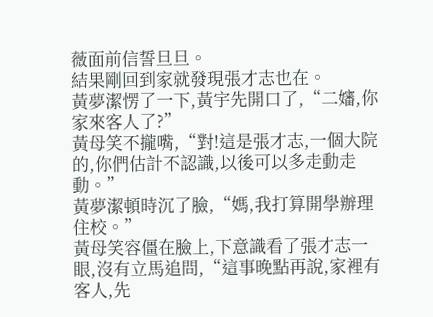薇面前信誓旦旦。
結果剛回到家就發現張才志也在。
黃夢潔愣了一下,黃宇先開口了,“二嬸,你家來客人了?”
黃母笑不攏嘴,“對!這是張才志,一個大院的,你們估計不認識,以後可以多走動走動。”
黃夢潔頓時沉了臉,“媽,我打算開學辦理住校。”
黃母笑容僵在臉上,下意識看了張才志一眼,沒有立馬追問,“這事晚點再說,家裡有客人,先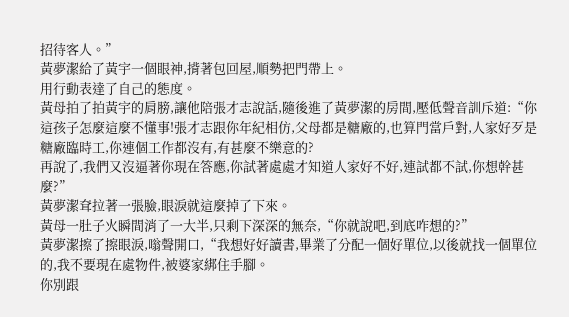招待客人。”
黃夢潔給了黃宇一個眼神,揹著包回屋,順勢把門帶上。
用行動表達了自己的態度。
黃母拍了拍黃宇的肩膀,讓他陪張才志說話,隨後進了黃夢潔的房間,壓低聲音訓斥道:“你這孩子怎麼這麼不懂事!張才志跟你年紀相仿,父母都是糖廠的,也算門當戶對,人家好歹是糖廠臨時工,你連個工作都沒有,有甚麼不樂意的?
再說了,我們又沒逼著你現在答應,你試著處處才知道人家好不好,連試都不試,你想幹甚麼?”
黃夢潔耷拉著一張臉,眼淚就這麼掉了下來。
黃母一肚子火瞬間消了一大半,只剩下深深的無奈,“你就說吧,到底咋想的?”
黃夢潔擦了擦眼淚,嗡聲開口,“我想好好讀書,畢業了分配一個好單位,以後就找一個單位的,我不要現在處物件,被婆家綁住手腳。
你別跟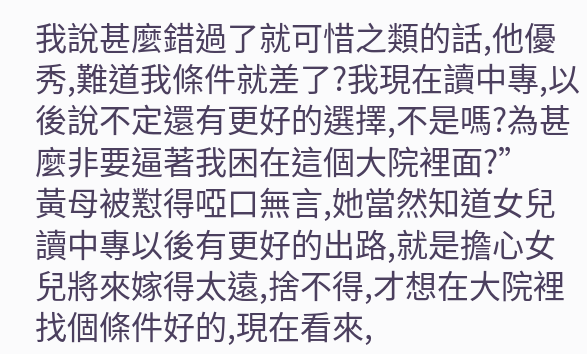我說甚麼錯過了就可惜之類的話,他優秀,難道我條件就差了?我現在讀中專,以後說不定還有更好的選擇,不是嗎?為甚麼非要逼著我困在這個大院裡面?”
黃母被懟得啞口無言,她當然知道女兒讀中專以後有更好的出路,就是擔心女兒將來嫁得太遠,捨不得,才想在大院裡找個條件好的,現在看來,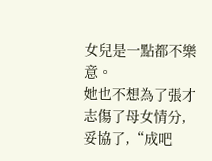女兒是一點都不樂意。
她也不想為了張才志傷了母女情分,妥協了,“成吧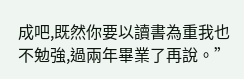成吧,既然你要以讀書為重我也不勉強,過兩年畢業了再說。”